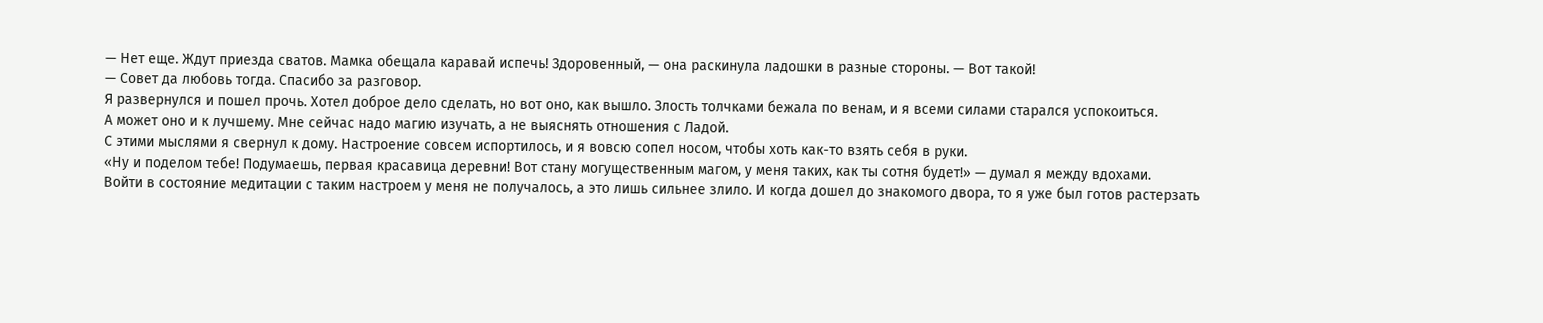— Нет еще. Ждут приезда сватов. Мамка обещала каравай испечь! Здоровенный, — она раскинула ладошки в разные стороны. — Вот такой!
— Совет да любовь тогда. Спасибо за разговор.
Я развернулся и пошел прочь. Хотел доброе дело сделать, но вот оно, как вышло. Злость толчками бежала по венам, и я всеми силами старался успокоиться.
А может оно и к лучшему. Мне сейчас надо магию изучать, а не выяснять отношения с Ладой.
С этими мыслями я свернул к дому. Настроение совсем испортилось, и я вовсю сопел носом, чтобы хоть как-то взять себя в руки.
«Ну и поделом тебе! Подумаешь, первая красавица деревни! Вот стану могущественным магом, у меня таких, как ты сотня будет!» — думал я между вдохами.
Войти в состояние медитации с таким настроем у меня не получалось, а это лишь сильнее злило. И когда дошел до знакомого двора, то я уже был готов растерзать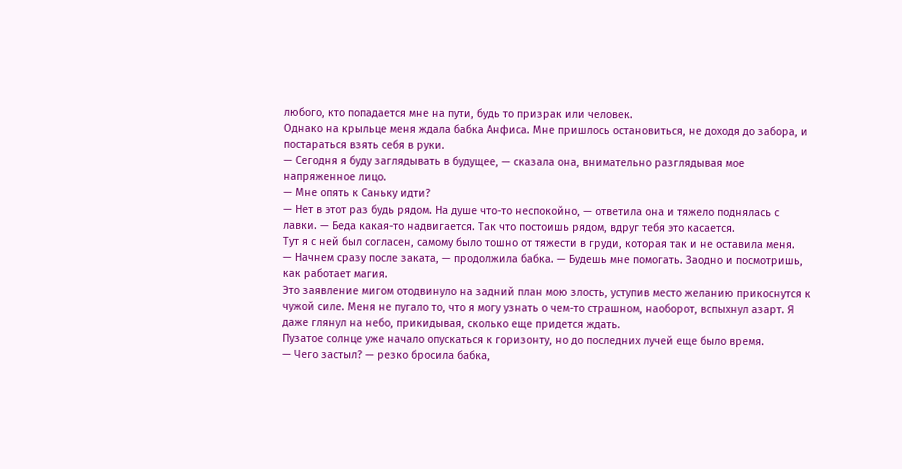любого, кто попадается мне на пути, будь то призрак или человек.
Однако на крыльце меня ждала бабка Анфиса. Мне пришлось остановиться, не доходя до забора, и постараться взять себя в руки.
— Сегодня я буду заглядывать в будущее, — сказала она, внимательно разглядывая мое напряженное лицо.
— Мне опять к Саньку идти?
— Нет в этот раз будь рядом. На душе что-то неспокойно, — ответила она и тяжело поднялась с лавки. — Беда какая-то надвигается. Так что постоишь рядом, вдруг тебя это касается.
Тут я с ней был согласен, самому было тошно от тяжести в груди, которая так и не оставила меня.
— Начнем сразу после заката, — продолжила бабка. — Будешь мне помогать. Заодно и посмотришь, как работает магия.
Это заявление мигом отодвинуло на задний план мою злость, уступив место желанию прикоснутся к чужой силе. Меня не пугало то, что я могу узнать о чем-то страшном, наоборот, вспыхнул азарт. Я даже глянул на небо, прикидывая, сколько еще придется ждать.
Пузатое солнце уже начало опускаться к горизонту, но до последних лучей еще было время.
— Чего застыл? — резко бросила бабка,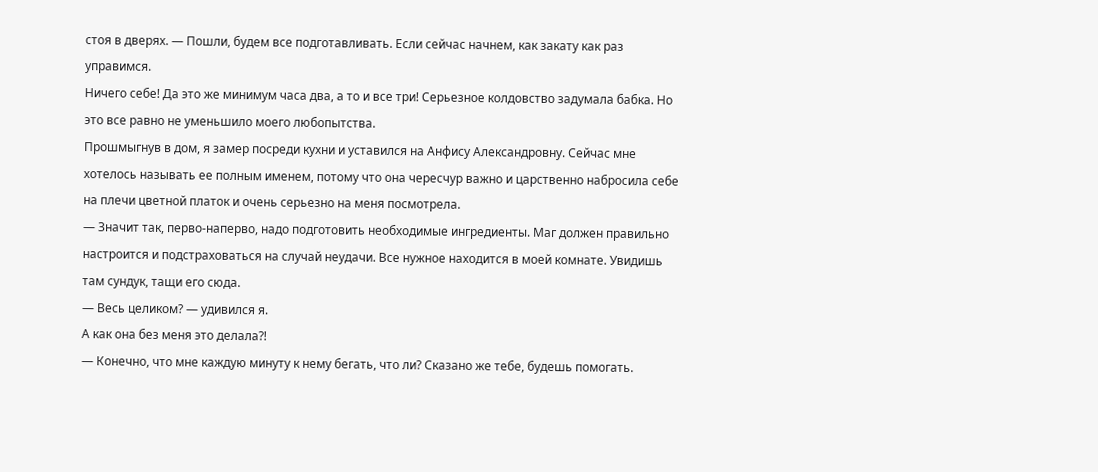стоя в дверях. — Пошли, будем все подготавливать. Если сейчас начнем, как закату как раз управимся.
Ничего себе! Да это же минимум часа два, а то и все три! Серьезное колдовство задумала бабка. Но это все равно не уменьшило моего любопытства.
Прошмыгнув в дом, я замер посреди кухни и уставился на Анфису Александровну. Сейчас мне хотелось называть ее полным именем, потому что она чересчур важно и царственно набросила себе на плечи цветной платок и очень серьезно на меня посмотрела.
— Значит так, перво-наперво, надо подготовить необходимые ингредиенты. Маг должен правильно настроится и подстраховаться на случай неудачи. Все нужное находится в моей комнате. Увидишь там сундук, тащи его сюда.
— Весь целиком? — удивился я.
А как она без меня это делала⁈
— Конечно, что мне каждую минуту к нему бегать, что ли? Сказано же тебе, будешь помогать.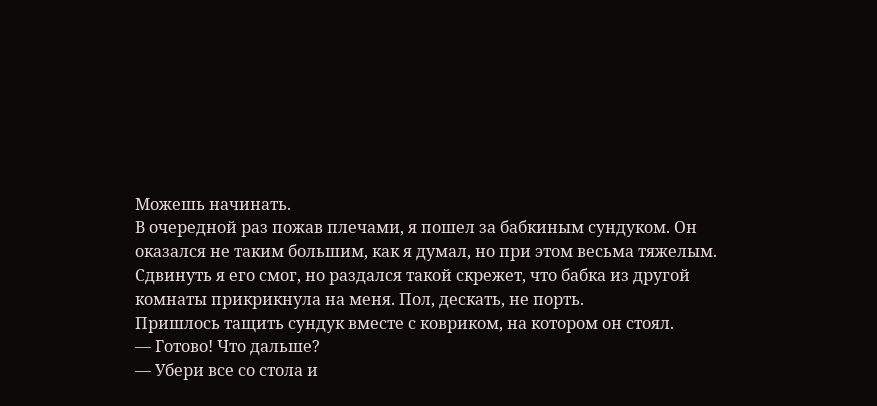Можешь начинать.
В очередной раз пожав плечами, я пошел за бабкиным сундуком. Он оказался не таким большим, как я думал, но при этом весьма тяжелым. Сдвинуть я его смог, но раздался такой скрежет, что бабка из другой комнаты прикрикнула на меня. Пол, дескать, не порть.
Пришлось тащить сундук вместе с ковриком, на котором он стоял.
— Готово! Что дальше?
— Убери все со стола и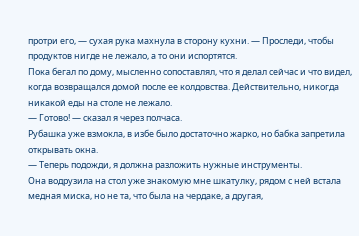протри его, — сухая рука махнула в сторону кухни. — Проследи, чтобы продуктов нигде не лежало, а то они испортятся.
Пока бегал по дому, мысленно сопоставлял, что я делал сейчас и что видел, когда возвращался домой после ее колдовства. Действительно, никогда никакой еды на столе не лежало.
— Готово! — сказал я через полчаса.
Рубашка уже взмокла, в избе было достаточно жарко, но бабка запретила открывать окна.
— Теперь подожди, я должна разложить нужные инструменты.
Она водрузила на стол уже знакомую мне шкатулку, рядом с ней встала медная миска, но не та, что была на чердаке, а другая,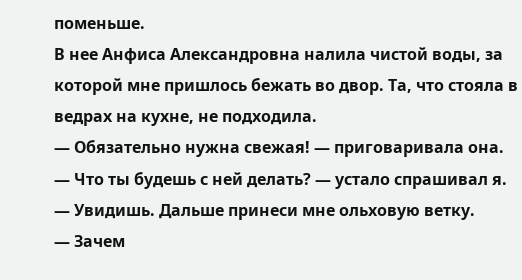поменьше.
В нее Анфиса Александровна налила чистой воды, за которой мне пришлось бежать во двор. Та, что стояла в ведрах на кухне, не подходила.
— Обязательно нужна свежая! — приговаривала она.
— Что ты будешь с ней делать? — устало спрашивал я.
— Увидишь. Дальше принеси мне ольховую ветку.
— Зачем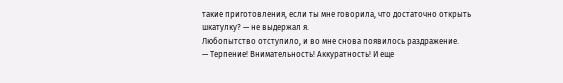такие приготовления, если ты мне говорила, что достаточно открыть шкатулку? — не выдержал я.
Любопытство отступило, и во мне снова появилось раздражение.
— Терпение! Внимательность! Аккуратность! И еще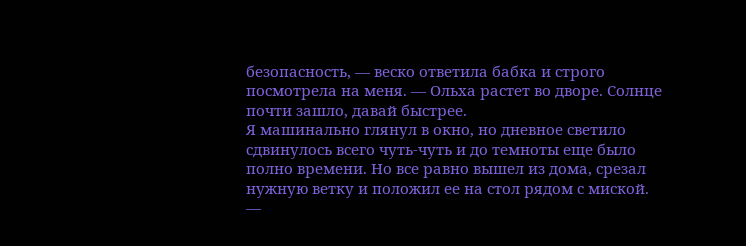безопасность, — веско ответила бабка и строго посмотрела на меня. — Ольха растет во дворе. Солнце почти зашло, давай быстрее.
Я машинально глянул в окно, но дневное светило сдвинулось всего чуть-чуть и до темноты еще было полно времени. Но все равно вышел из дома, срезал нужную ветку и положил ее на стол рядом с миской.
—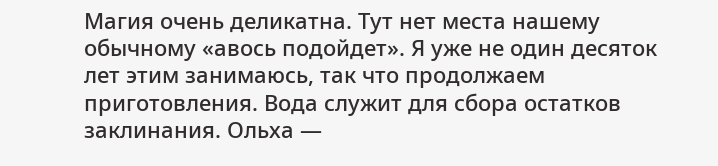Магия очень деликатна. Тут нет места нашему обычному «авось подойдет». Я уже не один десяток лет этим занимаюсь, так что продолжаем приготовления. Вода служит для сбора остатков заклинания. Ольха —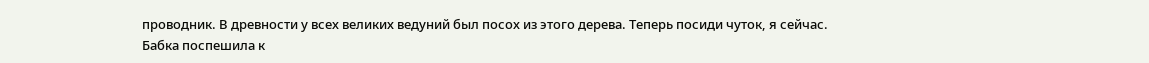проводник. В древности у всех великих ведуний был посох из этого дерева. Теперь посиди чуток, я сейчас.
Бабка поспешила к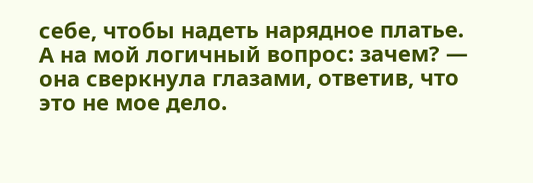себе, чтобы надеть нарядное платье. А на мой логичный вопрос: зачем? — она сверкнула глазами, ответив, что это не мое дело.